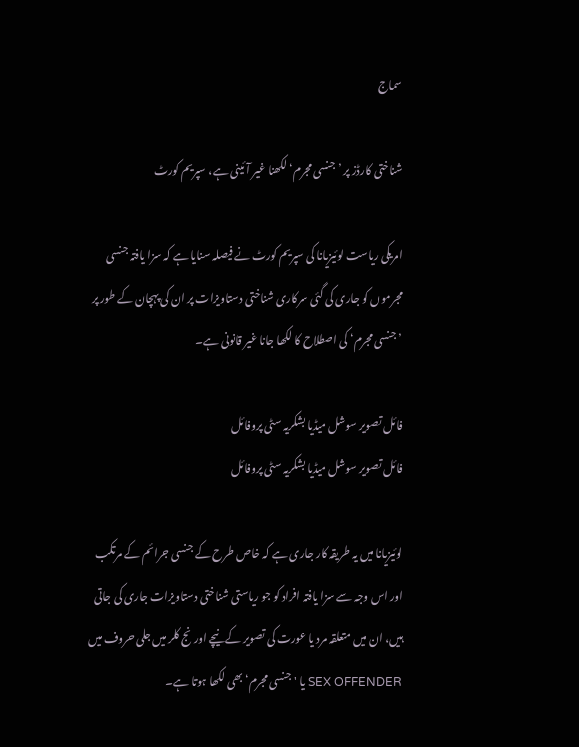سماج

شناختی کارڈز پر ’جنسی مجرم‘ لکھنا غیر آئینی ہے، سپریم کورٹ

امریکی ریاست لوئیزیانا کی سپریم کورٹ نے فیصلہ سنایا ہے کہ سزا یافتہ جنسی مجرموں کو جاری کی گئی سرکاری شناختی دستاویزات پر ان کی پہچان کے طور پر ’جنسی مجرم‘ کی اصطلاح کا لکھا جانا غیر قانونی ہے۔

فائل تصویر سوشل میڈیا بشکریہ سٹی پروفائل
فائل تصویر سوشل میڈیا بشکریہ سٹی پروفائل

لوئیزیانا میں یہ طریقہ کار جاری ہے کہ خاص طرح کے جنسی جرائم کے مرتکب اور اس وجہ سے سزا یافتہ افراد کو جو ریاستی شناختی دستاویزات جاری کی جاتی ہیں، ان میں متعلقہ مرد یا عورت کی تصویر کے نیچے اورنج کلر میں جلی حروف میں SEX OFFENDER یا 'جنسی مجرم‘ بھی لکھا ہوتا ہے۔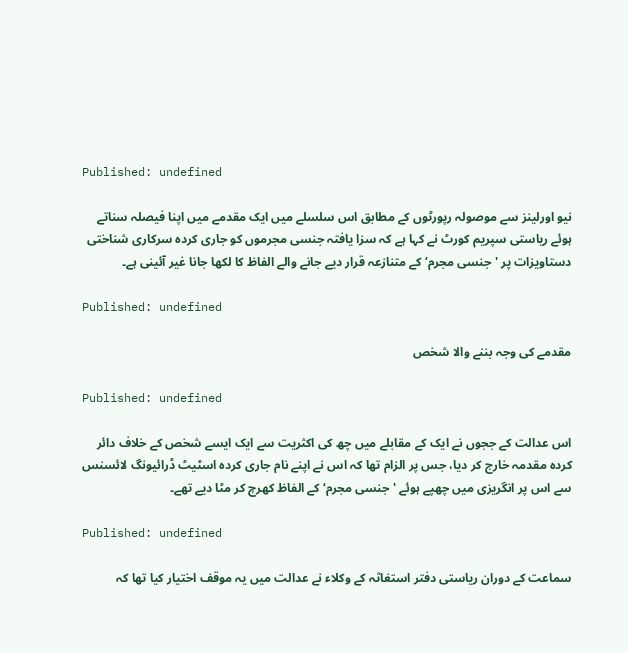Published: undefined

نیو اورلینز سے موصولہ رپورٹوں کے مطابق اس سلسلے میں ایک مقدمے میں اپنا فیصلہ سناتے ہوئے ریاستی سپریم کورٹ نے کہا ہے کہ سزا یافتہ جنسی مجرموں کو جاری کردہ سرکاری شناختی دستاویزات پر 'جنسی مجرم‘ کے متنازعہ قرار دیے جانے والے الفاظ کا لکھا جانا غیر آئینی ہے۔

Published: undefined

مقدمے کی وجہ بننے والا شخص

Published: undefined

اس عدالت کے ججوں نے ایک کے مقابلے میں چھ کی اکثریت سے ایک ایسے شخص کے خلاف دائر کردہ مقدمہ خارج کر دیا، جس پر الزام تھا کہ اس نے اپنے نام جاری کردہ اسٹیٹ ڈرائیونگ لائسنس سے اس پر انگریزی میں چھپے ہوئے 'جنسی مجرم‘ کے الفاظ کھرچ کر مٹا دیے تھے۔

Published: undefined

سماعت کے دوران ریاستی دفتر استغاثہ کے وکلاء نے عدالت میں یہ موقف اختیار کیا تھا کہ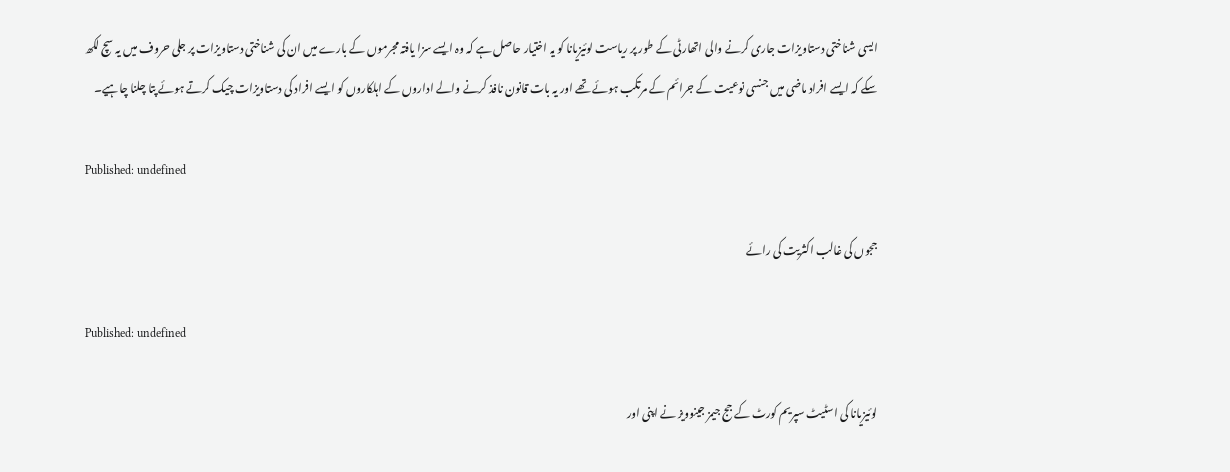ایسی شناختی دستاویزات جاری کرنے والی اتھارٹی کے طور پر ریاست لوئیزیانا کو یہ اختیار حاصل ہے کہ وہ ایسے سزا یافتہ مجرموں کے بارے میں ان کی شناختی دستاویزات پر جلی حروف میں یہ سچ لکھ سکے کہ ایسے افراد ماضی میں جنسی نوعیت کے جرائم کے مرتکب ہوئے تھے اور یہ بات قانون نافذ کرنے والے اداروں کے اہلکاروں کو ایسے افراد کی دستاویزات چیک کرتے ہوئے پتا چلنا چاہیے۔

Published: undefined

ججوں کی غالب اکثریت کی رائے

Published: undefined

لوئیزیانا کی اسٹیٹ سپریم کورٹ کے جج جیمز جینوویز نے اپنی اور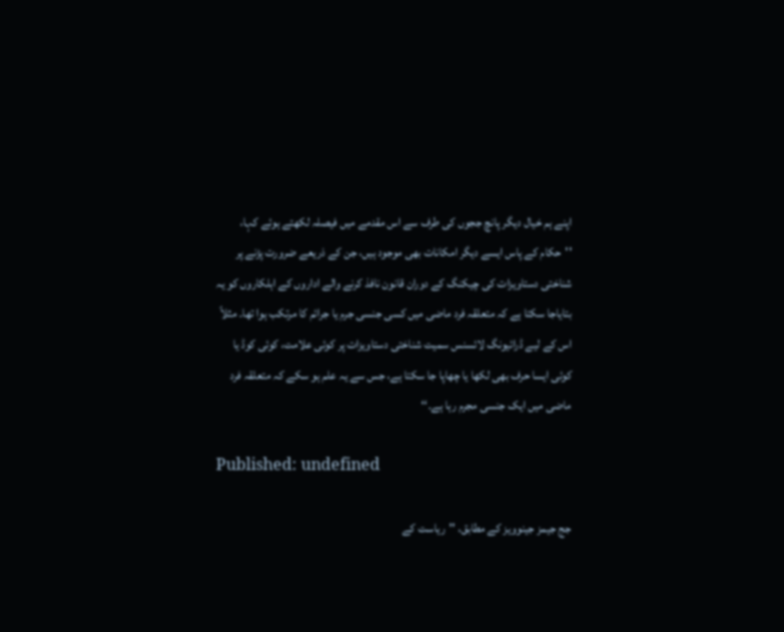اپنے ہم خیال دیگر پانچ ججوں کی طرف سے اس مقدمے میں فیصلہ لکھتے ہوئے کہا، ''حکام کے پاس ایسے دیگر امکانات بھی موجود ہیں، جن کے ذریعے ضرورت پڑنے پر شناختی دستاویزات کی چیکنگ کے دوران قانون نافذ کرنے والے اداروں کے اہلکاروں کو یہ بتایاجا سکتا ہے کہ متعلقہ فرد ماضی میں کسی جنسی جرم یا جرائم کا مرتکب ہوا تھا۔ مثلاً اس کے لیے ڈرائیونگ لائسنس سمیت شناختی دستاویزات پر کوئی علامت، کوئی کوڈ یا کوئی ایسا حرف بھی لکھا یا چھاپا جا سکتا ہے، جس سے یہ علم ہو سکے کہ متعلقہ فرد ماضی میں ایک جنسی مجرم رہا ہے۔‘‘

Published: undefined

جج جیمز جینوویز کے مطابق، ''ریاست کے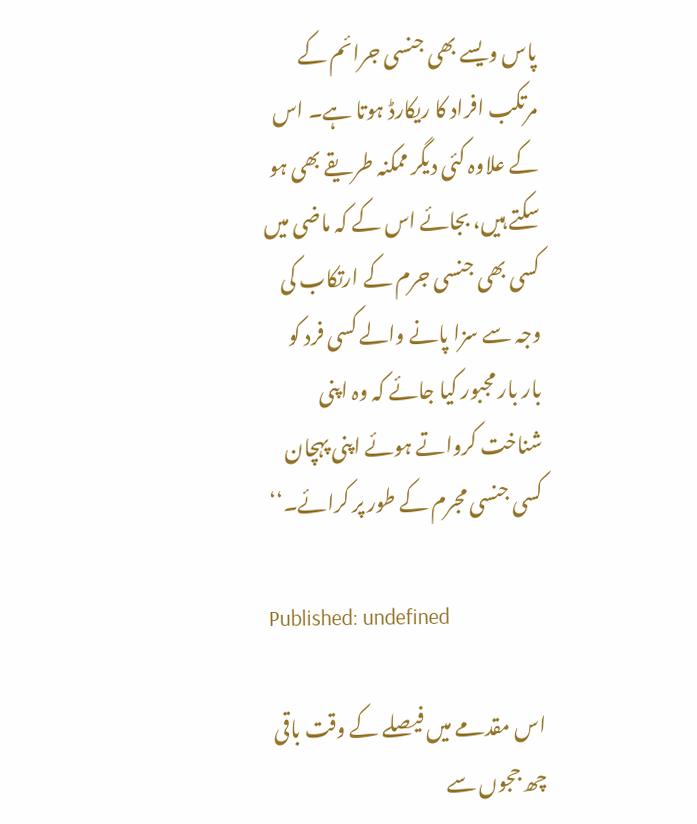پاس ویسے بھی جنسی جرائم کے مرتکب افراد کا ریکارڈ ہوتا ہے۔ اس کے علاوہ کئی دیگر ممکنہ طریقے بھی ہو سکتے ہیں، بجائے اس کے کہ ماضی میں کسی بھی جنسی جرم کے ارتکاب کی وجہ سے سزا پانے والے کسی فرد کو بار بار مجبور کیا جائے کہ وہ اپنی شناخت کرواتے ہوئے اپنی پہچان کسی جنسی مجرم کے طور پر کرائے۔‘‘

Published: undefined

اس مقدمے میں فیصلے کے وقت باقی چھ ججوں سے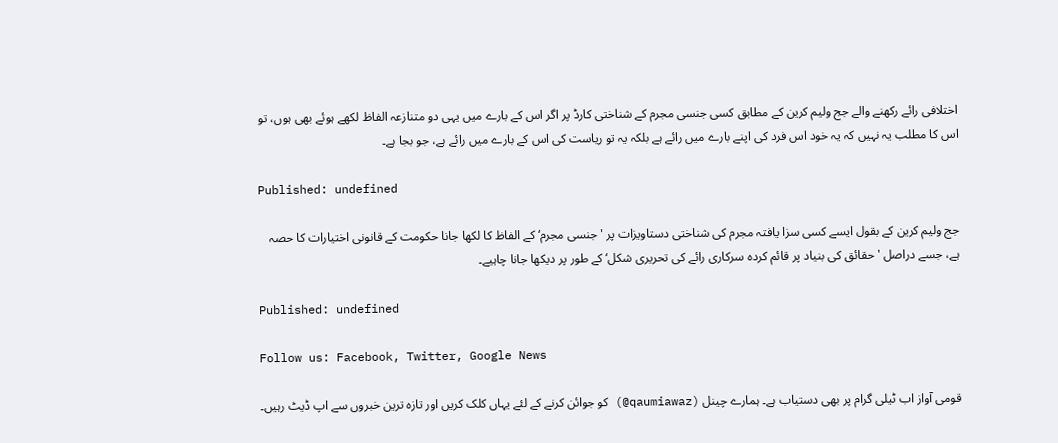اختلافی رائے رکھنے والے جج ولیم کرین کے مطابق کسی جنسی مجرم کے شناختی کارڈ پر اگر اس کے بارے میں یہی دو متنازعہ الفاظ لکھے ہوئے بھی ہوں، تو اس کا مطلب یہ نہیں کہ یہ خود اس فرد کی اپنے بارے میں رائے ہے بلکہ یہ تو ریاست کی اس کے بارے میں رائے ہے، جو بجا ہے۔

Published: undefined

جج ولیم کرین کے بقول ایسے کسی سزا یافتہ مجرم کی شناختی دستاویزات پر 'جنسی مجرم‘ کے الفاظ کا لکھا جانا حکومت کے قانونی اختیارات کا حصہ ہے، جسے دراصل 'حقائق کی بنیاد پر قائم کردہ سرکاری رائے کی تحریری شکل‘ کے طور پر دیکھا جانا چاہیے۔

Published: undefined

Follow us: Facebook, Twitter, Google News

قومی آواز اب ٹیلی گرام پر بھی دستیاب ہے۔ ہمارے چینل (qaumiawaz@) کو جوائن کرنے کے لئے یہاں کلک کریں اور تازہ ترین خبروں سے اپ ڈیٹ رہیں۔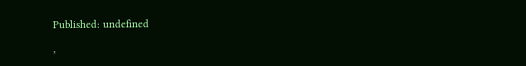Published: undefined

,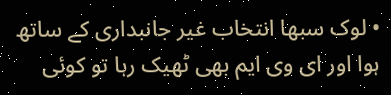• لوک سبھا انتخاب غیر جانبداری کے ساتھ ہوا اور ای وی ایم بھی ٹھیک رہا تو کوئی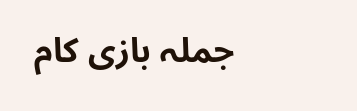جملہ بازی کام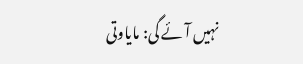نہیں آئے گی: مایاوتی